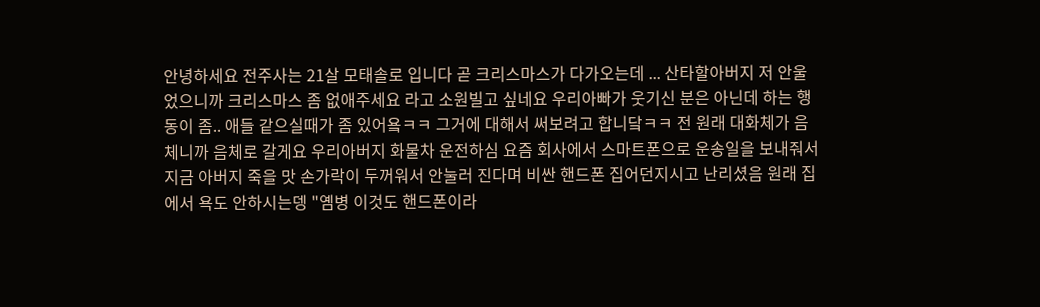안녕하세요 전주사는 21살 모태솔로 입니다 곧 크리스마스가 다가오는데 ... 산타할아버지 저 안울었으니까 크리스마스 좀 없애주세요 라고 소원빌고 싶네요 우리아빠가 웃기신 분은 아닌데 하는 행동이 좀.. 애들 같으실때가 좀 있어욬ㅋㅋ 그거에 대해서 써보려고 합니닼ㅋㅋ 전 원래 대화체가 음체니까 음체로 갈게요 우리아버지 화물차 운전하심 요즘 회사에서 스마트폰으로 운송일을 보내줘서 지금 아버지 죽을 맛 손가락이 두꺼워서 안눌러 진다며 비싼 핸드폰 집어던지시고 난리셨음 원래 집에서 욕도 안하시는뎅 "옘병 이것도 핸드폰이라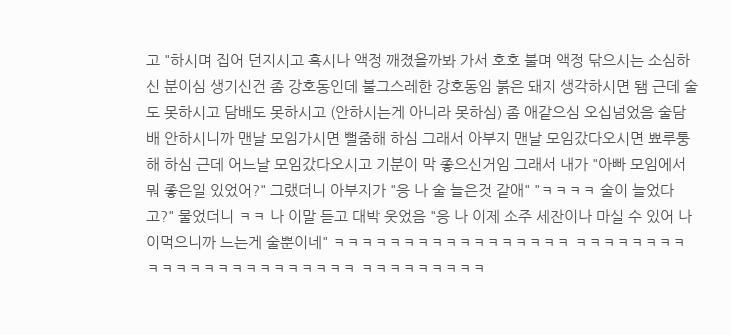고 "하시며 집어 던지시고 혹시나 액정 깨졌을까봐 가서 호호 불며 액정 닦으시는 소심하신 분이심 생기신건 좀 강호동인데 불그스레한 강호동임 붉은 돼지 생각하시면 됌 근데 술도 못하시고 담배도 못하시고 (안하시는게 아니라 못하심) 좀 애같으심 오십넘었음 술담배 안하시니까 맨날 모임가시면 뻘줌해 하심 그래서 아부지 맨날 모임갔다오시면 뾰루퉁해 하심 근데 어느날 모임갔다오시고 기분이 막 좋으신거임 그래서 내가 "아빠 모임에서 뭐 좋은일 있었어?" 그랬더니 아부지가 "응 나 술 늘은것 같애" "ㅋㅋㅋㅋ 술이 늘었다고?" 물었더니 ㅋㅋ 나 이말 듣고 대박 웃었음 "응 나 이제 소주 세잔이나 마실 수 있어 나이먹으니까 느는게 술뿐이네" ㅋㅋㅋㅋㅋㅋㅋㅋㅋㅋㅋㅋㅋㅋㅋㅋㅋ ㅋㅋㅋㅋㅋㅋㅋㅋㅋㅋㅋㅋㅋㅋㅋㅋㅋㅋㅋㅋㅋㅋㅋ ㅋㅋㅋㅋㅋㅋㅋㅋㅋ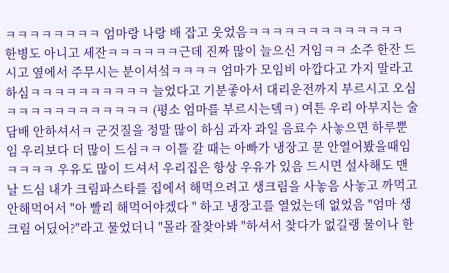ㅋㅋㅋㅋㅋㅋㅋㅋ 엄마랑 나랑 배 잡고 웃었음ㅋㅋㅋㅋㅋㅋㅋㅋㅋㅋㅋㅋㅋ 한병도 아니고 세잔ㅋㅋㅋㅋㅋㅋ근데 진짜 많이 늘으신 거임ㅋㅋ 소주 한잔 드시고 옆에서 주무시는 분이셔섴ㅋㅋㅋㅋ 엄마가 모임비 아깝다고 가지 말라고 하심ㅋㅋㅋㅋㅋㅋㅋㅋㅋㅋ 늘었다고 기분좋아서 대리운전까지 부르시고 오심ㅋㅋㅋㅋㅋㅋㅋㅋㅋㅋㅋㅋ (평소 엄마를 부르시는뎈ㅋ) 여튼 우리 아부지는 술담배 안하셔서ㅋ 군것질을 정말 많이 하심 과자 과일 음료수 사놓으면 하루뿐임 우리보다 더 많이 드심ㅋㅋ 이틀 갈 때는 아빠가 냉장고 문 안열어봤을때임 ㅋㅋㅋㅋ 우유도 많이 드셔서 우리집은 항상 우유가 있음 드시면 설사해도 맨날 드심 내가 크림파스타를 집에서 해먹으려고 생크림을 사놓음 사놓고 까먹고 안해먹어서 "아 빨리 해먹어야겠다 " 하고 냉장고를 열었는데 없었음 "엄마 생크림 어딨어?"라고 물었더니 "몰라 잘찾아봐 "하셔서 찾다가 없길랭 물이나 한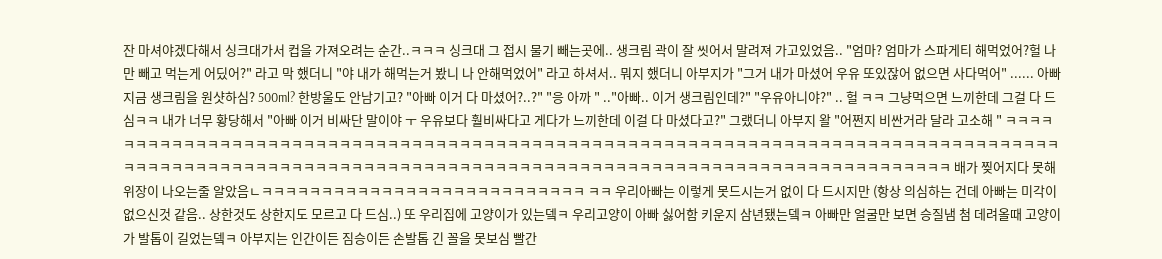잔 마셔야겠다해서 싱크대가서 컵을 가져오려는 순간..ㅋㅋㅋ 싱크대 그 접시 물기 빼는곳에.. 생크림 곽이 잘 씻어서 말려져 가고있었음.. "엄마? 엄마가 스파게티 해먹었어?헐 나만 빼고 먹는게 어딨어?" 라고 막 했더니 "야 내가 해먹는거 봤니 나 안해먹었어" 라고 하셔서.. 뭐지 했더니 아부지가 "그거 내가 마셨어 우유 또있잖어 없으면 사다먹어" ...... 아빠 지금 생크림을 원샷하심? 500ml? 한방울도 안남기고? "아빠 이거 다 마셨어?..?" "응 아까 " .."아빠.. 이거 생크림인데?" "우유아니야?" .. 헐 ㅋㅋ 그냥먹으면 느끼한데 그걸 다 드심ㅋㅋ 내가 너무 황당해서 "아빠 이거 비싸단 말이야 ㅜ 우유보다 훨비싸다고 게다가 느끼한데 이걸 다 마셨다고?" 그랬더니 아부지 왈 "어쩐지 비싼거라 달라 고소해 " ㅋㅋㅋㅋㅋㅋㅋㅋㅋㅋㅋㅋㅋㅋㅋㅋㅋㅋㅋㅋㅋㅋㅋㅋㅋㅋㅋㅋㅋㅋㅋㅋㅋㅋㅋㅋㅋㅋㅋㅋㅋㅋㅋㅋㅋㅋㅋㅋㅋㅋㅋㅋㅋㅋㅋㅋㅋㅋㅋㅋㅋㅋㅋㅋㅋㅋㅋㅋㅋㅋㅋㅋㅋㅋㅋㅋㅋㅋㅋㅋㅋㅋㅋㅋㅋㅋㅋㅋㅋㅋㅋㅋㅋㅋㅋㅋㅋㅋㅋㅋㅋㅋㅋㅋㅋㅋㅋㅋㅋㅋㅋㅋㅋㅋㅋㅋㅋㅋㅋㅋㅋㅋㅋㅋㅋㅋㅋㅋㅋㅋㅋㅋㅋㅋㅋㅋㅋㅋㅋㅋㅋㅋㅋㅋㅋㅋㅋㅋㅋㅋㅋ 배가 찢어지다 못해 위장이 나오는줄 알았음ㄴㅋㅋㅋㅋㅋㅋㅋㅋㅋㅋㅋㅋㅋㅋㅋㅋㅋㅋㅋㅋㅋㅋㅋㅋㅋㅋㅋ ㅋㅋ 우리아빠는 이렇게 못드시는거 없이 다 드시지만 (항상 의심하는 건데 아빠는 미각이 없으신것 같음.. 상한것도 상한지도 모르고 다 드심..) 또 우리집에 고양이가 있는뎈ㅋ 우리고양이 아빠 싫어함 키운지 삼년됐는뎈ㅋ 아빠만 얼굴만 보면 승질냄 첨 데려올때 고양이가 발톱이 길었는뎈ㅋ 아부지는 인간이든 짐승이든 손발톱 긴 꼴을 못보심 빨간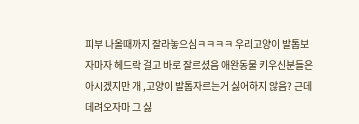피부 나올때까지 잘라놓으심ㅋㅋㅋㅋ 우리고양이 발톱보자마자 헤드락 걸고 바로 잘르셨음 애완동물 키우신분들은 아시겠지만 개 ,고양이 발톱자르는거 싫어하지 않음? 근데 데려오자마 그 싫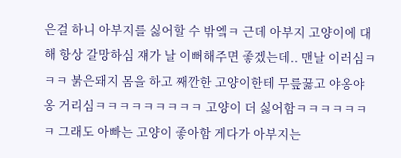은걸 하니 아부지를 싫어할 수 밖엨ㅋ 근데 아부지 고양이에 대해 항상 갈망하심 쟤가 날 이뻐해주면 좋겠는데.. 맨날 이러심ㅋㅋㅋ 붉은돼지 몸을 하고 째깐한 고양이한테 무릎꿇고 야옹야옹 거리심ㅋㅋㅋㅋㅋㅋㅋㅋㅋ 고양이 더 싫어함ㅋㅋㅋㅋㅋㅋㅋ 그래도 아빠는 고양이 좋아함 게다가 아부지는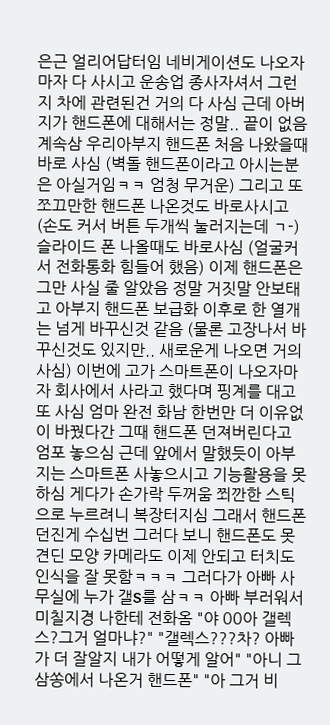은근 얼리어답터임 네비게이션도 나오자마자 다 사시고 운송업 종사자셔서 그런지 차에 관련된건 거의 다 사심 근데 아버지가 핸드폰에 대해서는 정말.. 끝이 없음 계속삼 우리아부지 핸드폰 처음 나왔을때 바로 사심 (벽돌 핸드폰이라고 아시는분은 아실거임ㅋㅋ 엄청 무거운) 그리고 또 쪼끄만한 핸드폰 나온것도 바로사시고 (손도 커서 버튼 두개씩 눌러지는데 ㄱ-) 슬라이드 폰 나올때도 바로사심 (얼굴커서 전화통화 힘들어 했음) 이제 핸드폰은 그만 사실 줄 알았음 정말 거짓말 안보태고 아부지 핸드폰 보급화 이후로 한 열개는 넘게 바꾸신것 같음 (물론 고장나서 바꾸신것도 있지만.. 새로운게 나오면 거의 사심) 이번에 고가 스마트폰이 나오자마자 회사에서 사라고 했다며 핑계를 대고 또 사심 엄마 완전 화남 한번만 더 이유없이 바꿨다간 그때 핸드폰 던져버린다고 엄포 놓으심 근데 앞에서 말했듯이 아부지는 스마트폰 사놓으시고 기능활용을 못하심 게다가 손가락 두꺼움 쬐깐한 스틱으로 누르려니 복장터지심 그래서 핸드폰 던진게 수십번 그러다 보니 핸드폰도 못견딘 모양 카메라도 이제 안되고 터치도 인식을 잘 못함ㅋㅋㅋ 그러다가 아빠 사무실에 누가 갤S를 삼ㅋㅋ 아빠 부러워서 미칠지경 나한테 전화옴 "야 00아 갤렉스?그거 얼마냐?" "갤렉스???차? 아빠가 더 잘알지 내가 어떻게 알어" "아니 그 삼쏭에서 나온거 핸드폰" "아 그거 비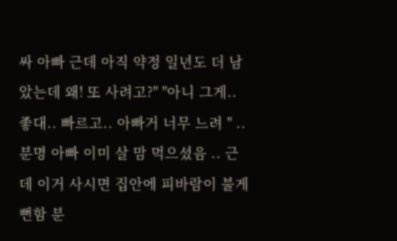싸 아빠 근데 아직 약정 일년도 더 남았는데 왜! 또 사려고?" "아니 그게.. 좋대.. 빠르고.. 아빠거 너무 느려 " .. 분명 아빠 이미 살 맘 먹으셨음 .. 근데 이거 사시면 집안에 피바람이 불게 뻔함 분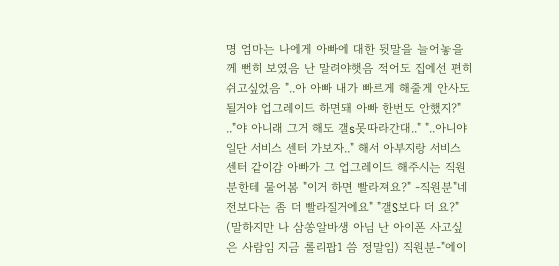명 엄마는 나에게 아빠에 대한 뒷말을 늘어놓을께 뻔히 보였음 난 말려야햇음 적어도 집에선 편히 쉬고싶었음 "..아 아빠 내가 빠르게 해줄게 안사도 될거야 업그레이드 하면돼 아빠 한번도 안했지?" .."야 아니래 그거 해도 갤s못따라간대.." "..아니야 일단 서비스 센터 가보자.." 해서 아부지랑 서비스 센터 같이감 아빠가 그 업그레이드 해주시는 직원분한테 물어봄 "이거 하면 빨라져요?" -직원분"네 전보다는 좀 더 빨라질거에요" "갤S보다 더 요?" (말하지만 나 삼쏭알바생 아님 난 아이폰 사고싶은 사람임 지금 롤리팝1 씀 정말임) 직원분-"에이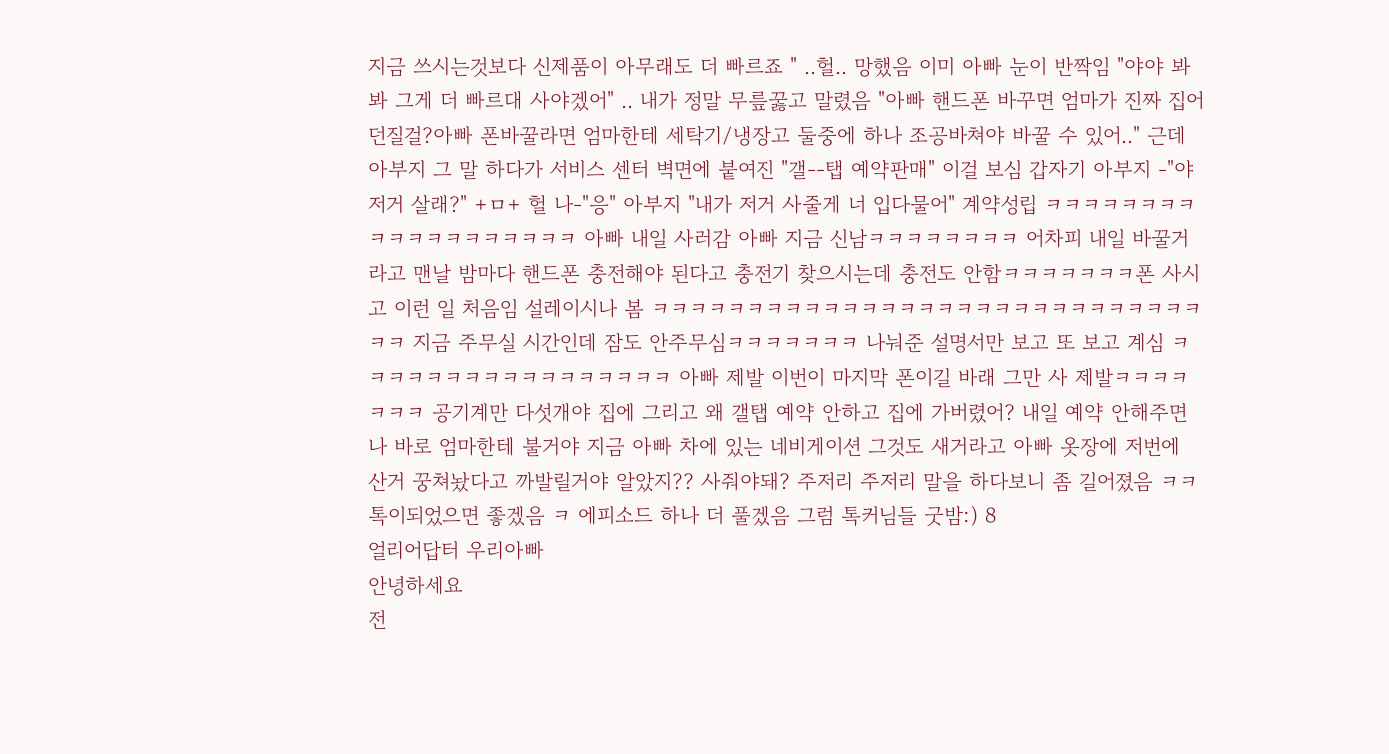지금 쓰시는것보다 신제품이 아무래도 더 빠르죠 " ..헐.. 망했음 이미 아빠 눈이 반짝임 "야야 봐봐 그게 더 빠르대 사야겠어" .. 내가 정말 무릎꿇고 말렸음 "아빠 핸드폰 바꾸면 엄마가 진짜 집어던질걸?아빠 폰바꿀라면 엄마한테 세탁기/냉장고 둘중에 하나 조공바쳐야 바꿀 수 있어.." 근데 아부지 그 말 하다가 서비스 센터 벽면에 붙여진 "갤--탭 예약판매" 이걸 보심 갑자기 아부지 -"야 저거 살래?" +ㅁ+ 헐 나-"응" 아부지 "내가 저거 사줄게 너 입다물어" 계약성립 ㅋㅋㅋㅋㅋㅋㅋㅋㅋㅋㅋㅋㅋㅋㅋㅋㅋㅋㅋ 아빠 내일 사러감 아빠 지금 신남ㅋㅋㅋㅋㅋㅋㅋㅋ 어차피 내일 바꿀거라고 맨날 밤마다 핸드폰 충전해야 된다고 충전기 찾으시는데 충전도 안함ㅋㅋㅋㅋㅋㅋㅋ폰 사시고 이런 일 처음임 설레이시나 봄 ㅋㅋㅋㅋㅋㅋㅋㅋㅋㅋㅋㅋㅋㅋㅋㅋㅋㅋㅋㅋㅋㅋㅋㅋㅋㅋㅋㅋㅋㅋㅋ 지금 주무실 시간인데 잠도 안주무심ㅋㅋㅋㅋㅋㅋㅋ 나눠준 설명서만 보고 또 보고 계심 ㅋㅋㅋㅋㅋㅋㅋㅋㅋㅋㅋㅋㅋㅋㅋㅋㅋ 아빠 제발 이번이 마지막 폰이길 바래 그만 사 제발ㅋㅋㅋㅋㅋㅋㅋ 공기계만 다섯개야 집에 그리고 왜 갤탭 예약 안하고 집에 가버렸어? 내일 예약 안해주면 나 바로 엄마한테 불거야 지금 아빠 차에 있는 네비게이션 그것도 새거라고 아빠 옷장에 저번에 산거 꿍쳐놨다고 까발릴거야 알았지?? 사줘야돼? 주저리 주저리 말을 하다보니 좀 길어졌음 ㅋㅋ 톡이되었으면 좋겠음 ㅋ 에피소드 하나 더 풀겠음 그럼 톡커님들 굿밤:) 8
얼리어답터 우리아빠
안녕하세요
전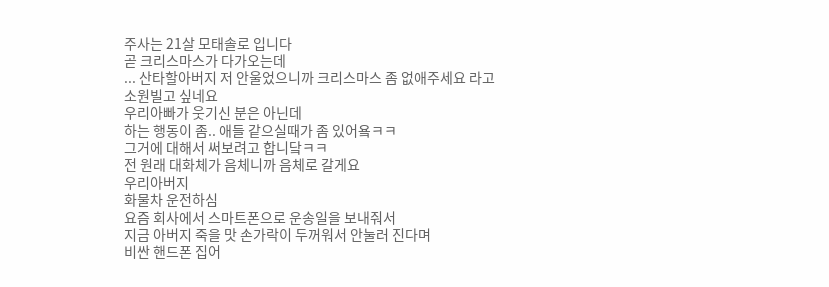주사는 21살 모태솔로 입니다
곧 크리스마스가 다가오는데
... 산타할아버지 저 안울었으니까 크리스마스 좀 없애주세요 라고
소원빌고 싶네요
우리아빠가 웃기신 분은 아닌데
하는 행동이 좀.. 애들 같으실때가 좀 있어욬ㅋㅋ
그거에 대해서 써보려고 합니닼ㅋㅋ
전 원래 대화체가 음체니까 음체로 갈게요
우리아버지
화물차 운전하심
요즘 회사에서 스마트폰으로 운송일을 보내줘서
지금 아버지 죽을 맛 손가락이 두꺼워서 안눌러 진다며
비싼 핸드폰 집어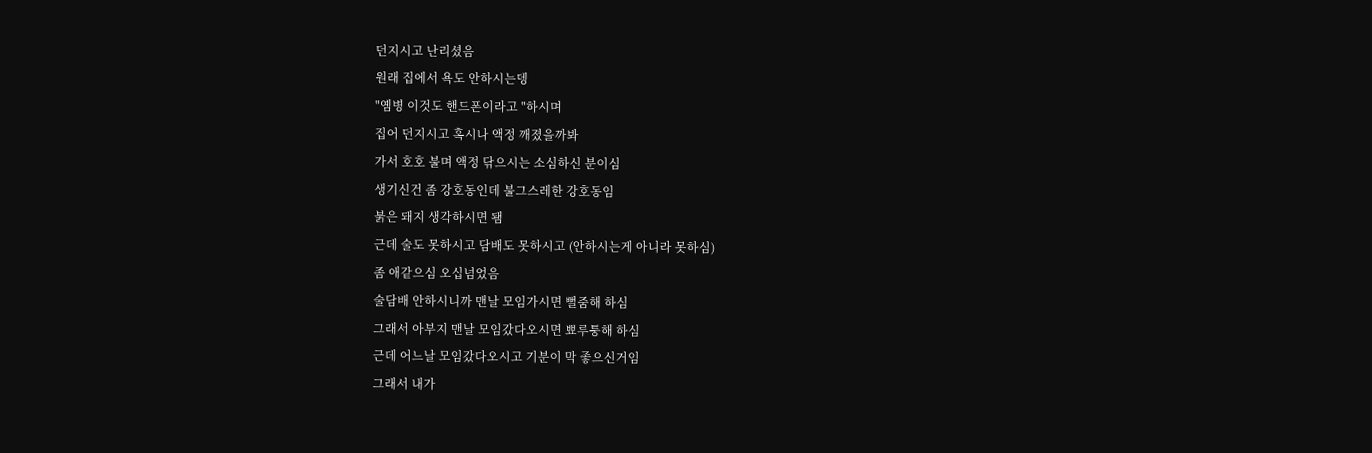던지시고 난리셨음
원래 집에서 욕도 안하시는뎅
"옘병 이것도 핸드폰이라고 "하시며
집어 던지시고 혹시나 액정 깨졌을까봐
가서 호호 불며 액정 닦으시는 소심하신 분이심
생기신건 좀 강호동인데 불그스레한 강호동임
붉은 돼지 생각하시면 됌
근데 술도 못하시고 담배도 못하시고 (안하시는게 아니라 못하심)
좀 애같으심 오십넘었음
술담배 안하시니까 맨날 모임가시면 뻘줌해 하심
그래서 아부지 맨날 모임갔다오시면 뾰루퉁해 하심
근데 어느날 모임갔다오시고 기분이 막 좋으신거임
그래서 내가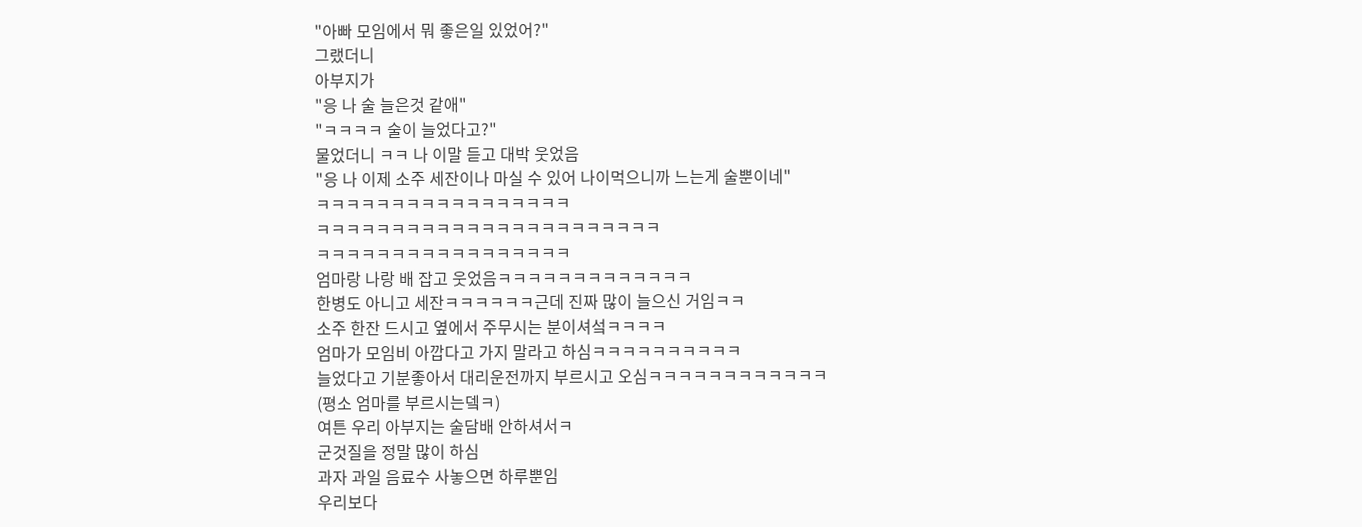"아빠 모임에서 뭐 좋은일 있었어?"
그랬더니
아부지가
"응 나 술 늘은것 같애"
"ㅋㅋㅋㅋ 술이 늘었다고?"
물었더니 ㅋㅋ 나 이말 듣고 대박 웃었음
"응 나 이제 소주 세잔이나 마실 수 있어 나이먹으니까 느는게 술뿐이네"
ㅋㅋㅋㅋㅋㅋㅋㅋㅋㅋㅋㅋㅋㅋㅋㅋㅋ
ㅋㅋㅋㅋㅋㅋㅋㅋㅋㅋㅋㅋㅋㅋㅋㅋㅋㅋㅋㅋㅋㅋㅋ
ㅋㅋㅋㅋㅋㅋㅋㅋㅋㅋㅋㅋㅋㅋㅋㅋㅋ
엄마랑 나랑 배 잡고 웃었음ㅋㅋㅋㅋㅋㅋㅋㅋㅋㅋㅋㅋㅋ
한병도 아니고 세잔ㅋㅋㅋㅋㅋㅋ근데 진짜 많이 늘으신 거임ㅋㅋ
소주 한잔 드시고 옆에서 주무시는 분이셔섴ㅋㅋㅋㅋ
엄마가 모임비 아깝다고 가지 말라고 하심ㅋㅋㅋㅋㅋㅋㅋㅋㅋㅋ
늘었다고 기분좋아서 대리운전까지 부르시고 오심ㅋㅋㅋㅋㅋㅋㅋㅋㅋㅋㅋㅋ
(평소 엄마를 부르시는뎈ㅋ)
여튼 우리 아부지는 술담배 안하셔서ㅋ
군것질을 정말 많이 하심
과자 과일 음료수 사놓으면 하루뿐임
우리보다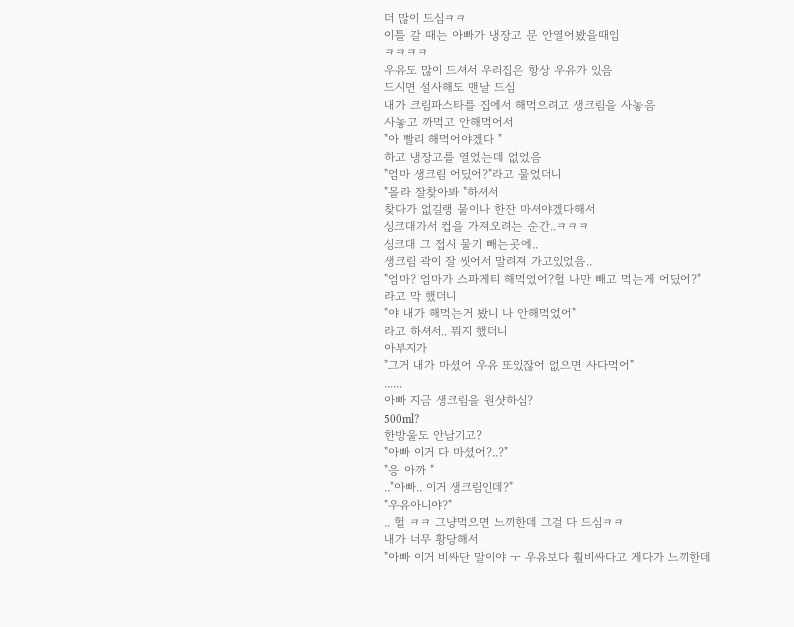더 많이 드심ㅋㅋ
이틀 갈 때는 아빠가 냉장고 문 안열어봤을때임
ㅋㅋㅋㅋ
우유도 많이 드셔서 우리집은 항상 우유가 있음
드시면 설사해도 맨날 드심
내가 크림파스타를 집에서 해먹으려고 생크림을 사놓음
사놓고 까먹고 안해먹어서
"아 빨리 해먹어야겠다 "
하고 냉장고를 열었는데 없었음
"엄마 생크림 어딨어?"라고 물었더니
"몰라 잘찾아봐 "하셔서
찾다가 없길랭 물이나 한잔 마셔야겠다해서
싱크대가서 컵을 가져오려는 순간..ㅋㅋㅋ
싱크대 그 접시 물기 빼는곳에..
생크림 곽이 잘 씻어서 말려져 가고있었음..
"엄마? 엄마가 스파게티 해먹었어?헐 나만 빼고 먹는게 어딨어?"
라고 막 했더니
"야 내가 해먹는거 봤니 나 안해먹었어"
라고 하셔서.. 뭐지 했더니
아부지가
"그거 내가 마셨어 우유 또있잖어 없으면 사다먹어"
......
아빠 지금 생크림을 원샷하심?
500ml?
한방울도 안남기고?
"아빠 이거 다 마셨어?..?"
"응 아까 "
.."아빠.. 이거 생크림인데?"
"우유아니야?"
.. 헐 ㅋㅋ 그냥먹으면 느끼한데 그걸 다 드심ㅋㅋ
내가 너무 황당해서
"아빠 이거 비싸단 말이야 ㅜ 우유보다 훨비싸다고 게다가 느끼한데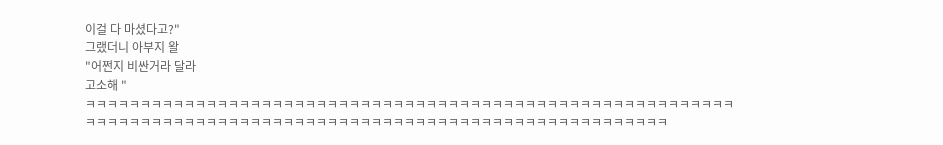이걸 다 마셨다고?"
그랬더니 아부지 왈
"어쩐지 비싼거라 달라
고소해 "
ㅋㅋㅋㅋㅋㅋㅋㅋㅋㅋㅋㅋㅋㅋㅋㅋㅋㅋㅋㅋㅋㅋㅋㅋㅋㅋㅋㅋㅋㅋㅋㅋㅋㅋㅋㅋㅋㅋㅋㅋㅋㅋㅋㅋㅋㅋㅋㅋㅋㅋㅋㅋㅋㅋㅋㅋㅋㅋㅋㅋㅋㅋㅋㅋㅋㅋㅋㅋㅋㅋㅋㅋㅋㅋㅋㅋㅋㅋㅋㅋㅋㅋㅋㅋㅋㅋㅋㅋㅋㅋㅋㅋㅋㅋㅋㅋㅋㅋㅋㅋㅋㅋㅋㅋㅋㅋㅋㅋㅋㅋㅋㅋ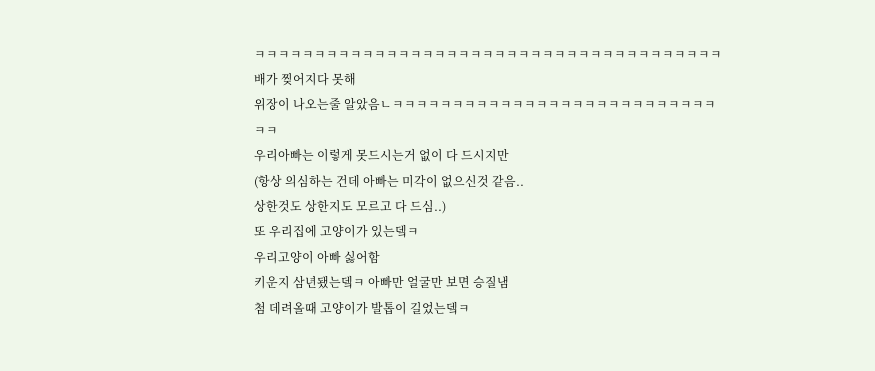ㅋㅋㅋㅋㅋㅋㅋㅋㅋㅋㅋㅋㅋㅋㅋㅋㅋㅋㅋㅋㅋㅋㅋㅋㅋㅋㅋㅋㅋㅋㅋㅋㅋㅋㅋㅋㅋㅋㅋ
배가 찢어지다 못해
위장이 나오는줄 알았음ㄴㅋㅋㅋㅋㅋㅋㅋㅋㅋㅋㅋㅋㅋㅋㅋㅋㅋㅋㅋㅋㅋㅋㅋㅋㅋㅋㅋ
ㅋㅋ
우리아빠는 이렇게 못드시는거 없이 다 드시지만
(항상 의심하는 건데 아빠는 미각이 없으신것 같음..
상한것도 상한지도 모르고 다 드심..)
또 우리집에 고양이가 있는뎈ㅋ
우리고양이 아빠 싫어함
키운지 삼년됐는뎈ㅋ 아빠만 얼굴만 보면 승질냄
첨 데려올때 고양이가 발톱이 길었는뎈ㅋ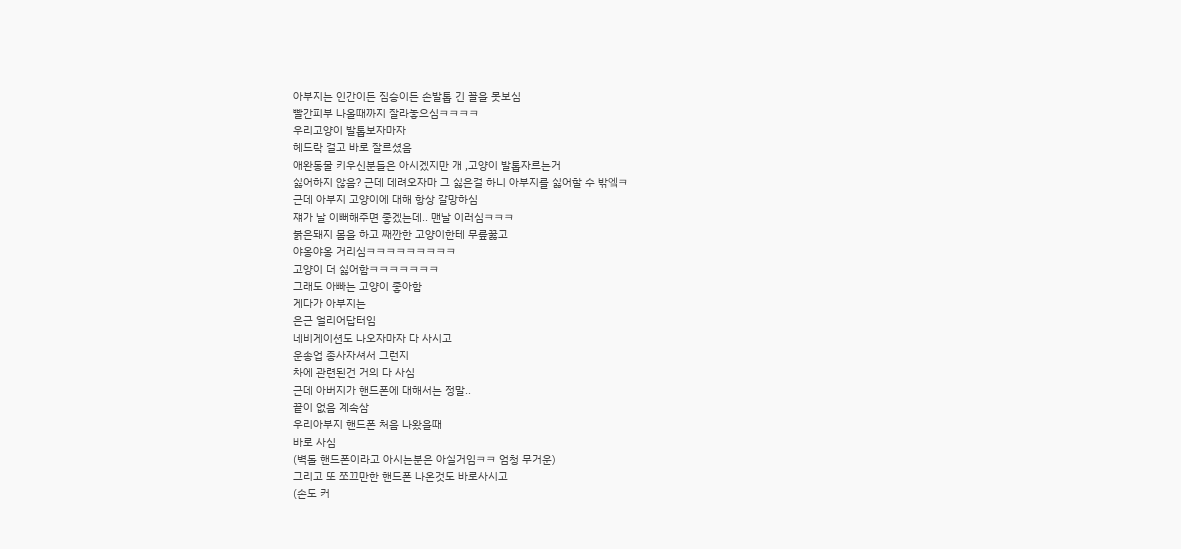아부지는 인간이든 짐승이든 손발톱 긴 꼴을 못보심
빨간피부 나올때까지 잘라놓으심ㅋㅋㅋㅋ
우리고양이 발톱보자마자
헤드락 걸고 바로 잘르셨음
애완동물 키우신분들은 아시겠지만 개 ,고양이 발톱자르는거
싫어하지 않음? 근데 데려오자마 그 싫은걸 하니 아부지를 싫어할 수 밖엨ㅋ
근데 아부지 고양이에 대해 항상 갈망하심
쟤가 날 이뻐해주면 좋겠는데.. 맨날 이러심ㅋㅋㅋ
붉은돼지 몸을 하고 째깐한 고양이한테 무릎꿇고
야옹야옹 거리심ㅋㅋㅋㅋㅋㅋㅋㅋㅋ
고양이 더 싫어함ㅋㅋㅋㅋㅋㅋㅋ
그래도 아빠는 고양이 좋아함
게다가 아부지는
은근 얼리어답터임
네비게이션도 나오자마자 다 사시고
운송업 종사자셔서 그런지
차에 관련된건 거의 다 사심
근데 아버지가 핸드폰에 대해서는 정말..
끝이 없음 계속삼
우리아부지 핸드폰 처음 나왔을때
바로 사심
(벽돌 핸드폰이라고 아시는분은 아실거임ㅋㅋ 엄청 무거운)
그리고 또 쪼끄만한 핸드폰 나온것도 바로사시고
(손도 커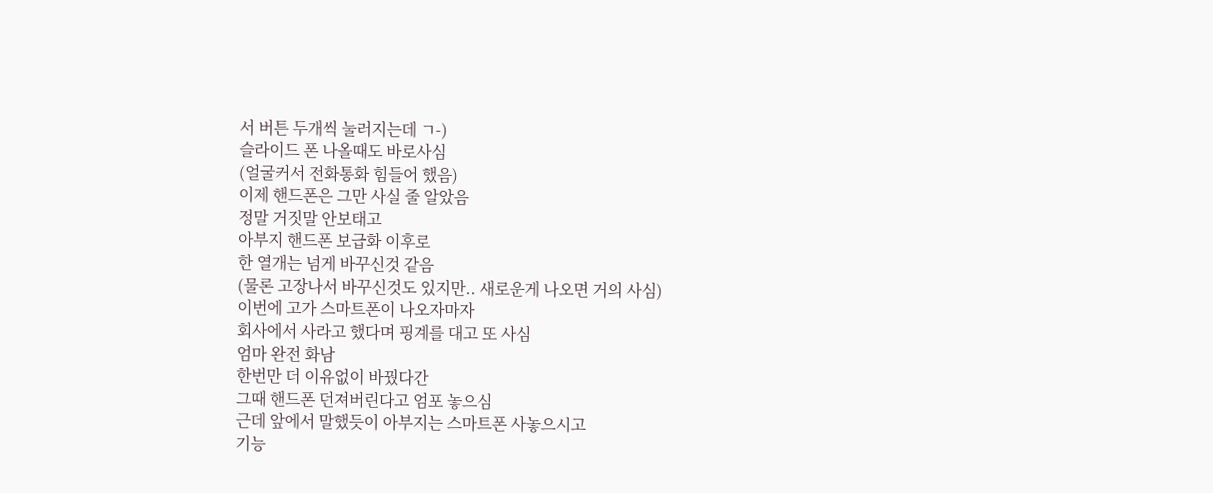서 버튼 두개씩 눌러지는데 ㄱ-)
슬라이드 폰 나올때도 바로사심
(얼굴커서 전화통화 힘들어 했음)
이제 핸드폰은 그만 사실 줄 알았음
정말 거짓말 안보태고
아부지 핸드폰 보급화 이후로
한 열개는 넘게 바꾸신것 같음
(물론 고장나서 바꾸신것도 있지만.. 새로운게 나오면 거의 사심)
이번에 고가 스마트폰이 나오자마자
회사에서 사라고 했다며 핑계를 대고 또 사심
엄마 완전 화남
한번만 더 이유없이 바꿨다간
그때 핸드폰 던져버린다고 엄포 놓으심
근데 앞에서 말했듯이 아부지는 스마트폰 사놓으시고
기능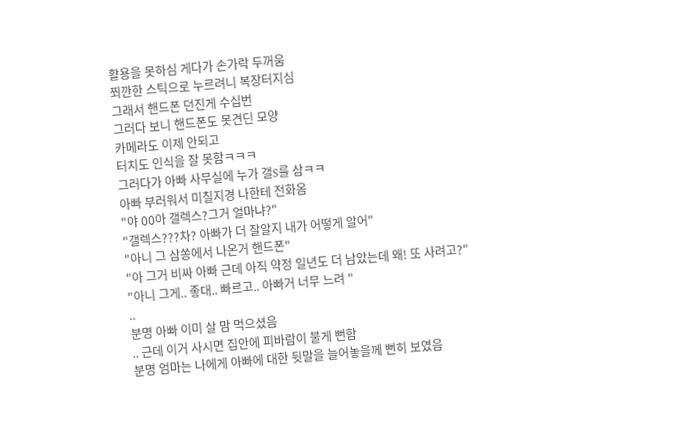활용을 못하심 게다가 손가락 두꺼움
쬐깐한 스틱으로 누르려니 복장터지심
그래서 핸드폰 던진게 수십번
그러다 보니 핸드폰도 못견딘 모양
카메라도 이제 안되고
터치도 인식을 잘 못함ㅋㅋㅋ
그러다가 아빠 사무실에 누가 갤S를 삼ㅋㅋ
아빠 부러워서 미칠지경 나한테 전화옴
"야 00아 갤렉스?그거 얼마냐?"
"갤렉스???차? 아빠가 더 잘알지 내가 어떻게 알어"
"아니 그 삼쏭에서 나온거 핸드폰"
"아 그거 비싸 아빠 근데 아직 약정 일년도 더 남았는데 왜! 또 사려고?"
"아니 그게.. 좋대.. 빠르고.. 아빠거 너무 느려 "
..
분명 아빠 이미 살 맘 먹으셨음
.. 근데 이거 사시면 집안에 피바람이 불게 뻔함
분명 엄마는 나에게 아빠에 대한 뒷말을 늘어놓을께 뻔히 보였음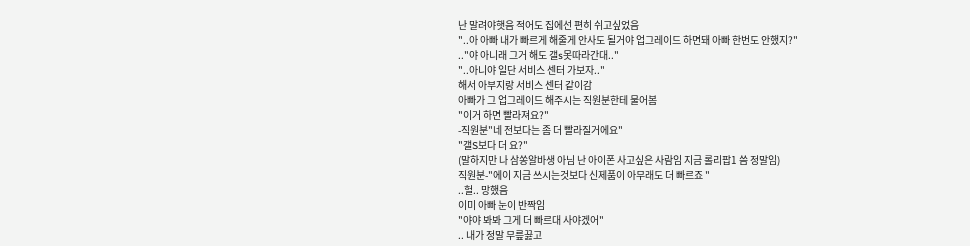난 말려야햇음 적어도 집에선 편히 쉬고싶었음
"..아 아빠 내가 빠르게 해줄게 안사도 될거야 업그레이드 하면돼 아빠 한번도 안했지?"
.."야 아니래 그거 해도 갤s못따라간대.."
"..아니야 일단 서비스 센터 가보자.."
해서 아부지랑 서비스 센터 같이감
아빠가 그 업그레이드 해주시는 직원분한테 물어봄
"이거 하면 빨라져요?"
-직원분"네 전보다는 좀 더 빨라질거에요"
"갤S보다 더 요?"
(말하지만 나 삼쏭알바생 아님 난 아이폰 사고싶은 사람임 지금 롤리팝1 씀 정말임)
직원분-"에이 지금 쓰시는것보다 신제품이 아무래도 더 빠르죠 "
..헐.. 망했음
이미 아빠 눈이 반짝임
"야야 봐봐 그게 더 빠르대 사야겠어"
.. 내가 정말 무릎꿇고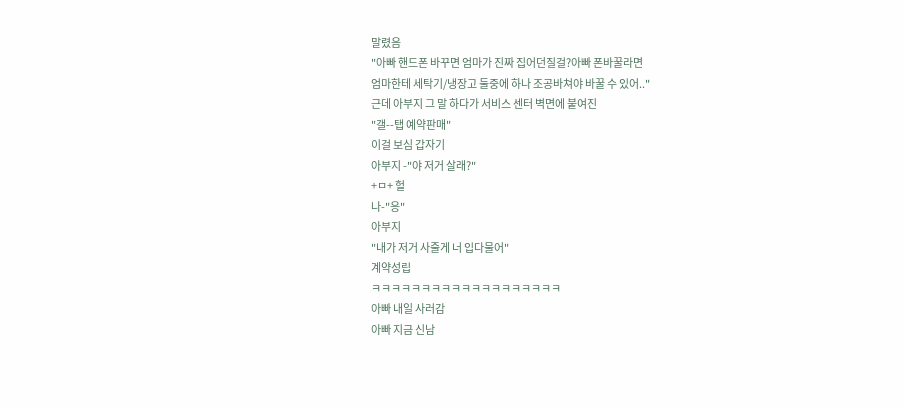말렸음
"아빠 핸드폰 바꾸면 엄마가 진짜 집어던질걸?아빠 폰바꿀라면
엄마한테 세탁기/냉장고 둘중에 하나 조공바쳐야 바꿀 수 있어.."
근데 아부지 그 말 하다가 서비스 센터 벽면에 붙여진
"갤--탭 예약판매"
이걸 보심 갑자기
아부지 -"야 저거 살래?"
+ㅁ+ 헐
나-"응"
아부지
"내가 저거 사줄게 너 입다물어"
계약성립
ㅋㅋㅋㅋㅋㅋㅋㅋㅋㅋㅋㅋㅋㅋㅋㅋㅋㅋㅋ
아빠 내일 사러감
아빠 지금 신남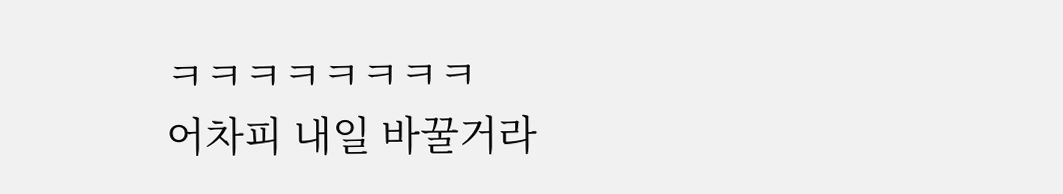ㅋㅋㅋㅋㅋㅋㅋㅋ
어차피 내일 바꿀거라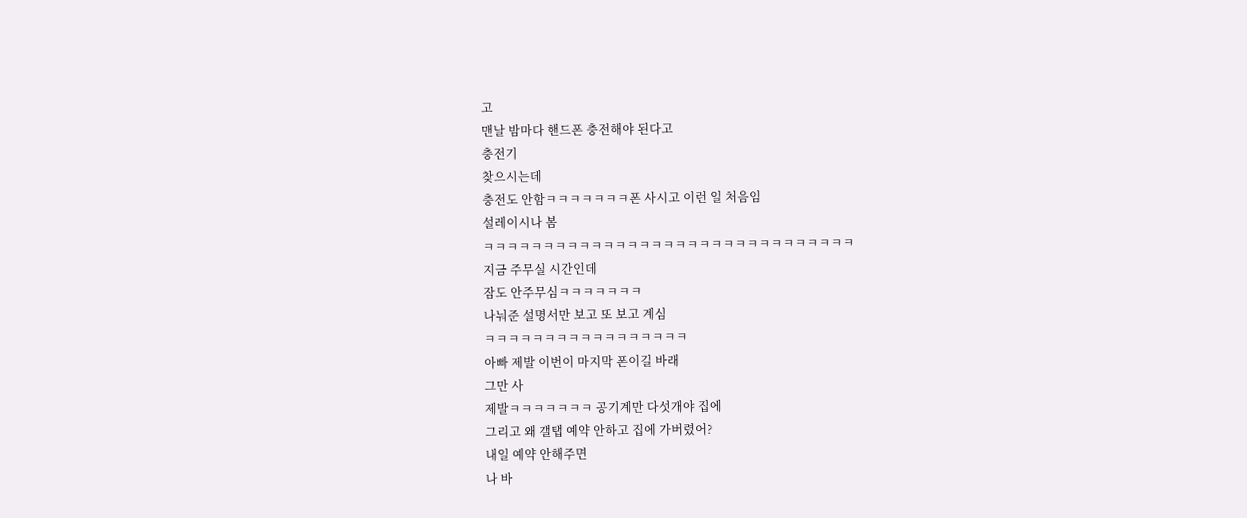고
맨날 밤마다 핸드폰 충전해야 된다고
충전기
찾으시는데
충전도 안함ㅋㅋㅋㅋㅋㅋㅋ폰 사시고 이런 일 처음임
설레이시나 봄
ㅋㅋㅋㅋㅋㅋㅋㅋㅋㅋㅋㅋㅋㅋㅋㅋㅋㅋㅋㅋㅋㅋㅋㅋㅋㅋㅋㅋㅋㅋㅋ
지금 주무실 시간인데
잠도 안주무심ㅋㅋㅋㅋㅋㅋㅋ
나눠준 설명서만 보고 또 보고 계심
ㅋㅋㅋㅋㅋㅋㅋㅋㅋㅋㅋㅋㅋㅋㅋㅋㅋ
아빠 제발 이번이 마지막 폰이길 바래
그만 사
제발ㅋㅋㅋㅋㅋㅋㅋ 공기계만 다섯개야 집에
그리고 왜 갤탭 예약 안하고 집에 가버렸어?
내일 예약 안해주면
나 바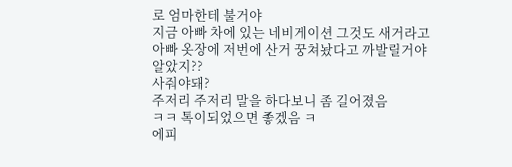로 엄마한테 불거야
지금 아빠 차에 있는 네비게이션 그것도 새거라고
아빠 옷장에 저번에 산거 꿍쳐놨다고 까발릴거야
알았지??
사줘야돼?
주저리 주저리 말을 하다보니 좀 길어졌음
ㅋㅋ 톡이되었으면 좋겠음 ㅋ
에피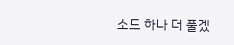소드 하나 더 풀겠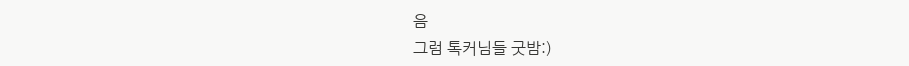음
그럼 톡커님들 굿밤:)